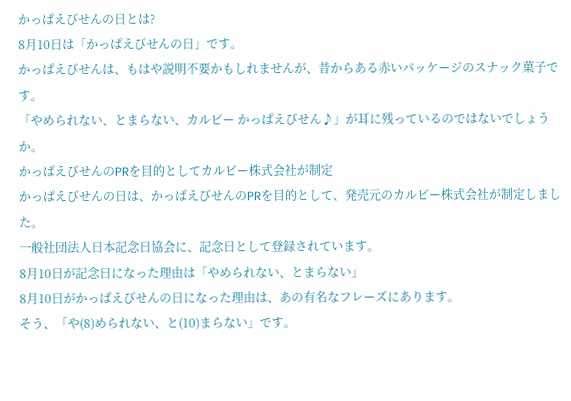かっぱえびせんの日とは?
8月10日は「かっぱえびせんの日」です。
かっぱえびせんは、もはや説明不要かもしれませんが、昔からある赤いパッケージのスナック菓子です。
「やめられない、とまらない、カルビー かっぱえびせん♪」が耳に残っているのではないでしょうか。
かっぱえびせんのPRを目的としてカルビー株式会社が制定
かっぱえびせんの日は、かっぱえびせんのPRを目的として、発売元のカルビー株式会社が制定しました。
一般社団法人日本記念日協会に、記念日として登録されています。
8月10日が記念日になった理由は「やめられない、とまらない」
8月10日がかっぱえびせんの日になった理由は、あの有名なフレーズにあります。
そう、「や(8)められない、と(10)まらない」です。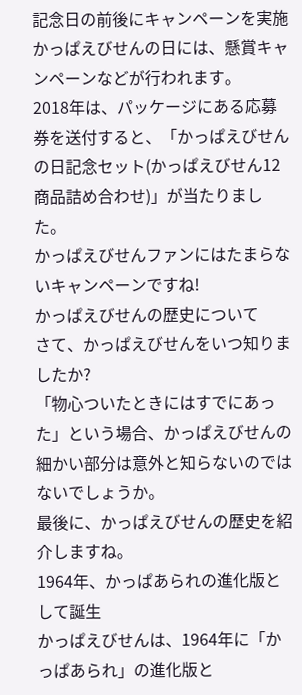記念日の前後にキャンペーンを実施
かっぱえびせんの日には、懸賞キャンペーンなどが行われます。
2018年は、パッケージにある応募券を送付すると、「かっぱえびせんの日記念セット(かっぱえびせん12商品詰め合わせ)」が当たりました。
かっぱえびせんファンにはたまらないキャンペーンですね!
かっぱえびせんの歴史について
さて、かっぱえびせんをいつ知りましたか?
「物心ついたときにはすでにあった」という場合、かっぱえびせんの細かい部分は意外と知らないのではないでしょうか。
最後に、かっぱえびせんの歴史を紹介しますね。
1964年、かっぱあられの進化版として誕生
かっぱえびせんは、1964年に「かっぱあられ」の進化版と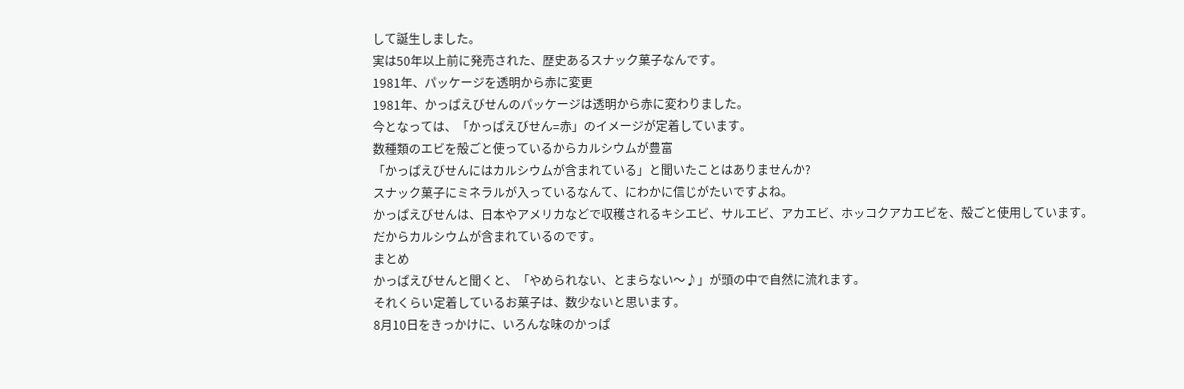して誕生しました。
実は50年以上前に発売された、歴史あるスナック菓子なんです。
1981年、パッケージを透明から赤に変更
1981年、かっぱえびせんのパッケージは透明から赤に変わりました。
今となっては、「かっぱえびせん=赤」のイメージが定着しています。
数種類のエビを殻ごと使っているからカルシウムが豊富
「かっぱえびせんにはカルシウムが含まれている」と聞いたことはありませんか?
スナック菓子にミネラルが入っているなんて、にわかに信じがたいですよね。
かっぱえびせんは、日本やアメリカなどで収穫されるキシエビ、サルエビ、アカエビ、ホッコクアカエビを、殻ごと使用しています。
だからカルシウムが含まれているのです。
まとめ
かっぱえびせんと聞くと、「やめられない、とまらない〜♪」が頭の中で自然に流れます。
それくらい定着しているお菓子は、数少ないと思います。
8月10日をきっかけに、いろんな味のかっぱ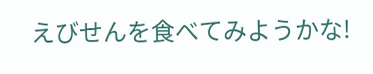えびせんを食べてみようかな!